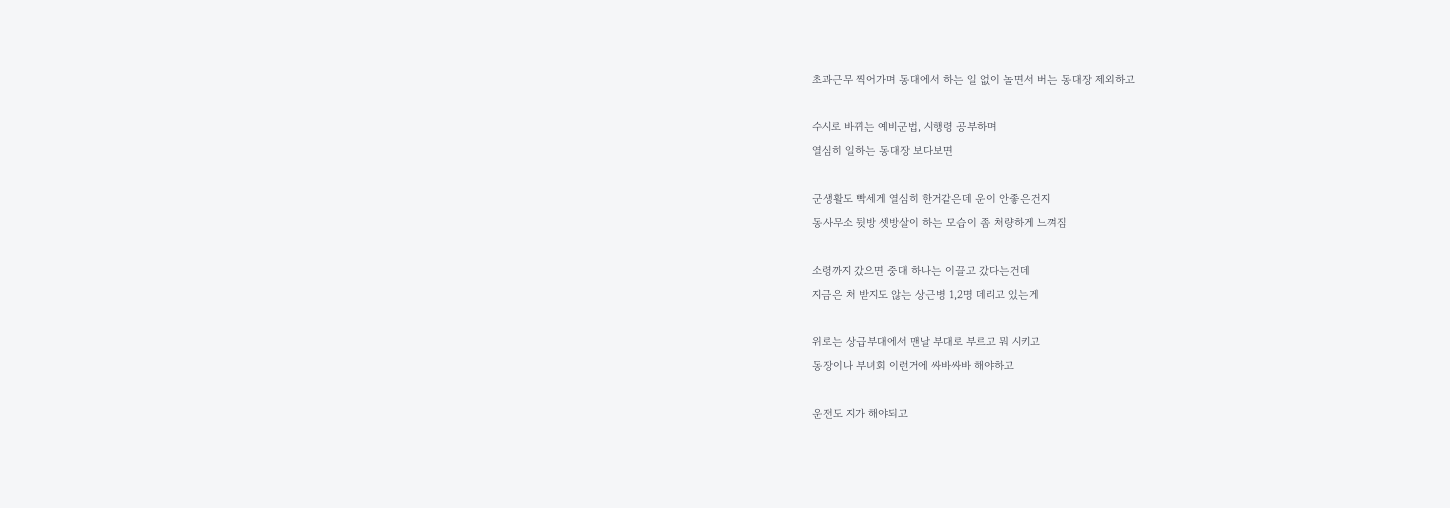초과근무 찍어가며 동대에서 하는 일 없이 놀면서 버는 동대장 제외하고

수시로 바뀌는 예비군법, 시행령 공부하며
열심히 일하는 동대장 보다보면

군생활도 빡세게 열심히 한거같은데 운이 안좋은건지
동사무소 뒷방 셋방살이 하는 모습이 좀 처량하게 느껴짐

소령까지 갔으면 중대 하나는 이끌고 갔다는건데
지금은 처 받지도 않는 상근병 1,2명 데리고 있는게

위로는 상급부대에서 맨날 부대로 부르고 뭐 시키고
동장이나 부녀회 이런거에 싸바싸바 해야하고

운전도 지가 해야되고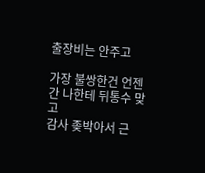출장비는 안주고

가장 불쌍한건 언젠간 나한테 뒤통수 맞고
감사 좆박아서 근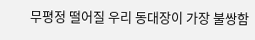무평정 떨어질 우리 동대장이 가장 불쌍함